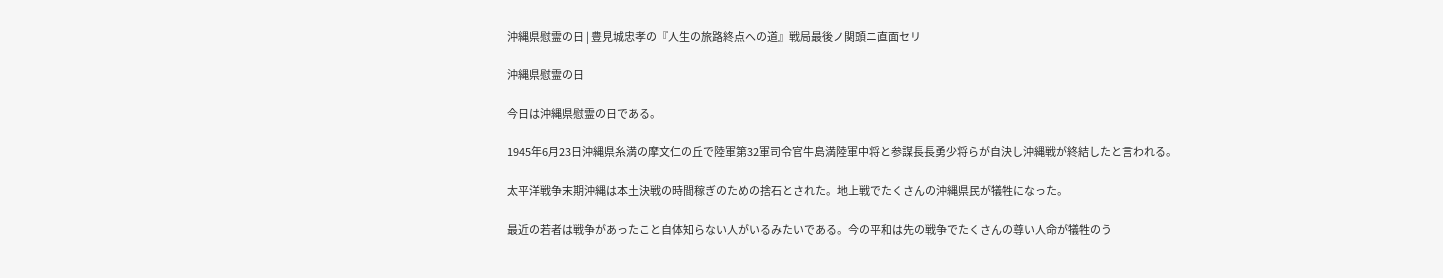沖縄県慰霊の日 | 豊見城忠孝の『人生の旅路終点への道』戦局最後ノ関頭ニ直面セリ

沖縄県慰霊の日

今日は沖縄県慰霊の日である。

1945年6月23日沖縄県糸満の摩文仁の丘で陸軍第32軍司令官牛島満陸軍中将と参謀長長勇少将らが自決し沖縄戦が終結したと言われる。

太平洋戦争末期沖縄は本土決戦の時間稼ぎのための捨石とされた。地上戦でたくさんの沖縄県民が犠牲になった。

最近の若者は戦争があったこと自体知らない人がいるみたいである。今の平和は先の戦争でたくさんの尊い人命が犠牲のう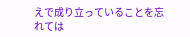えで成り立っていることを忘れては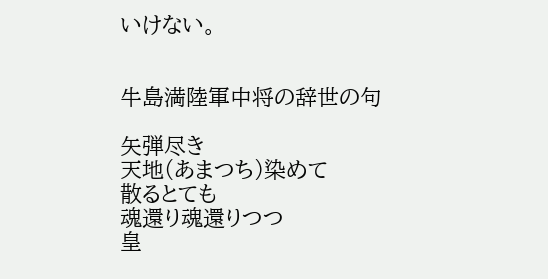いけない。


牛島満陸軍中将の辞世の句

矢弾尽き
天地(あまつち)染めて
散るとても
魂還り魂還りつつ
皇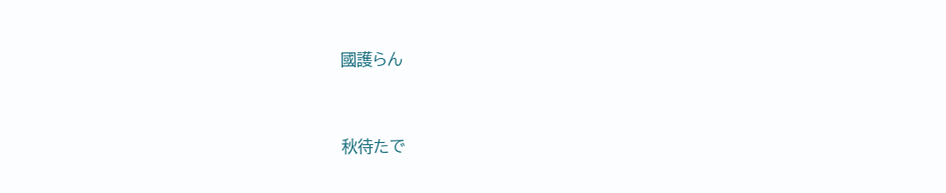國護らん


秋待たで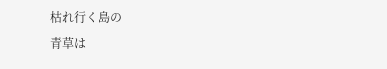枯れ行く島の
青草は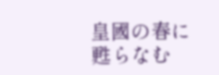皇國の春に
甦らなむ